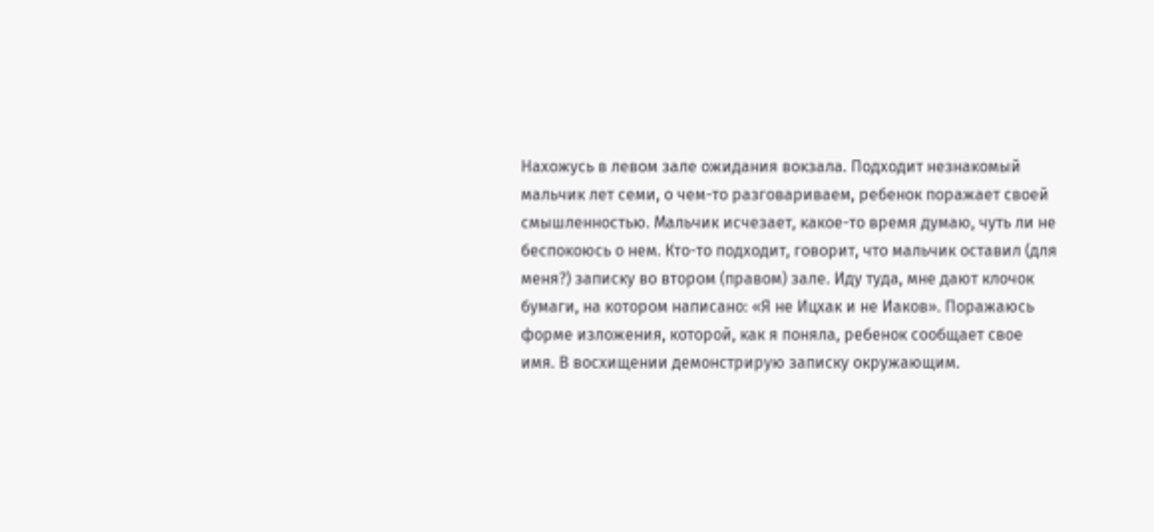Нахожусь в левом зале ожидания вокзала. Подходит незнакомый мальчик лет семи, о чем-то разговариваем, ребенок поражает своей смышленностью. Мальчик исчезает, какое-то время думаю, чуть ли не беспокоюсь о нем. Кто-то подходит, говорит, что мальчик оставил (для меня?) записку во втором (правом) зале. Иду туда, мне дают клочок бумаги, на котором написано: «Я не Ицхак и не Иаков». Поражаюсь форме изложения, которой, как я поняла, ребенок сообщает свое имя. В восхищении демонстрирую записку окружающим.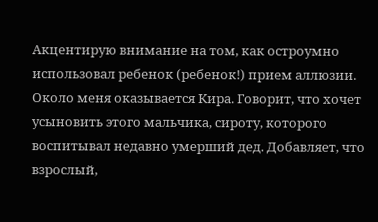Акцентирую внимание на том, как остроумно использовал ребенок (ребенок!) прием аллюзии. Около меня оказывается Кира. Говорит, что хочет усыновить этого мальчика, сироту, которого воспитывал недавно умерший дед. Добавляет, что взрослый,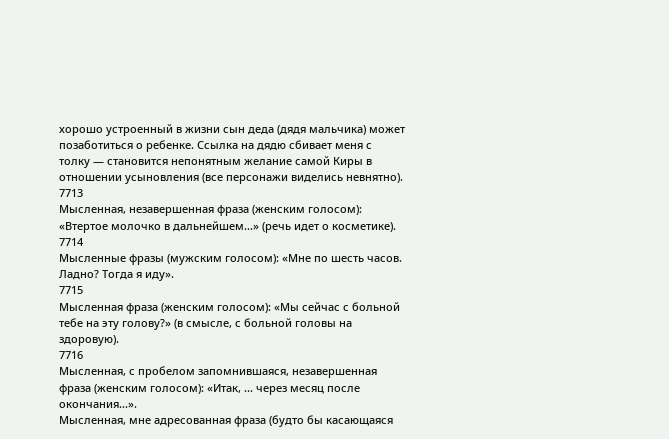хорошо устроенный в жизни сын деда (дядя мальчика) может позаботиться о ребенке. Ссылка на дядю сбивает меня с толку — становится непонятным желание самой Киры в отношении усыновления (все персонажи виделись невнятно).
7713
Мысленная, незавершенная фраза (женским голосом): «Втертое молочко в дальнейшем...» (речь идет о косметике).
7714
Мысленные фразы (мужским голосом): «Мне по шесть часов. Ладно? Тогда я иду».
7715
Мысленная фраза (женским голосом): «Мы сейчас с больной тебе на эту голову?» (в смысле, с больной головы на здоровую).
7716
Мысленная, с пробелом запомнившаяся, незавершенная фраза (женским голосом): «Итак, ... через месяц после окончания...».
Мысленная, мне адресованная фраза (будто бы касающаяся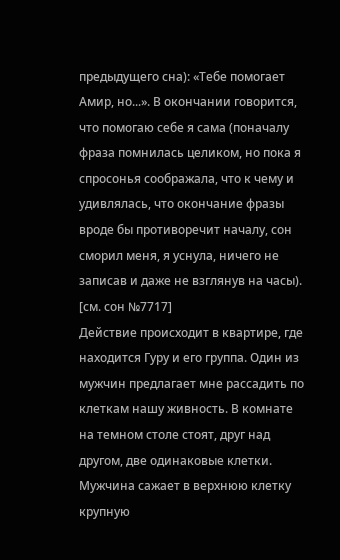предыдущего сна): «Тебе помогает Амир, но...». В окончании говорится, что помогаю себе я сама (поначалу фраза помнилась целиком, но пока я спросонья соображала, что к чему и удивлялась, что окончание фразы вроде бы противоречит началу, сон сморил меня, я уснула, ничего не записав и даже не взглянув на часы). [см. сон №7717]
Действие происходит в квартире, где находится Гуру и его группа. Один из мужчин предлагает мне рассадить по клеткам нашу живность. В комнате на темном столе стоят, друг над другом, две одинаковые клетки. Мужчина сажает в верхнюю клетку крупную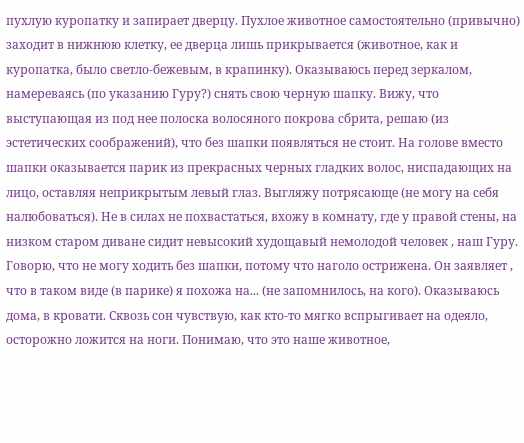пухлую куропатку и запирает дверцу. Пухлое животное самостоятельно (привычно) заходит в нижнюю клетку, ее дверца лишь прикрывается (животное, как и куропатка, было светло-бежевым, в крапинку). Оказываюсь перед зеркалом, намереваясь (по указанию Гуру?) снять свою черную шапку. Вижу, что выступающая из под нее полоска волосяного покрова сбрита, решаю (из эстетических соображений), что без шапки появляться не стоит. На голове вместо шапки оказывается парик из прекрасных черных гладких волос, ниспадающих на лицо, оставляя неприкрытым левый глаз. Выгляжу потрясающе (не могу на себя налюбоваться). Не в силах не похвастаться, вхожу в комнату, где у правой стены, на низком старом диване сидит невысокий худощавый немолодой человек , наш Гуру. Говорю, что не могу ходить без шапки, потому что наголо острижена. Он заявляет , что в таком виде (в парике) я похожа на... (не запомнилось, на кого). Оказываюсь дома, в кровати. Сквозь сон чувствую, как кто-то мягко вспрыгивает на одеяло, осторожно ложится на ноги. Понимаю, что это наше животное,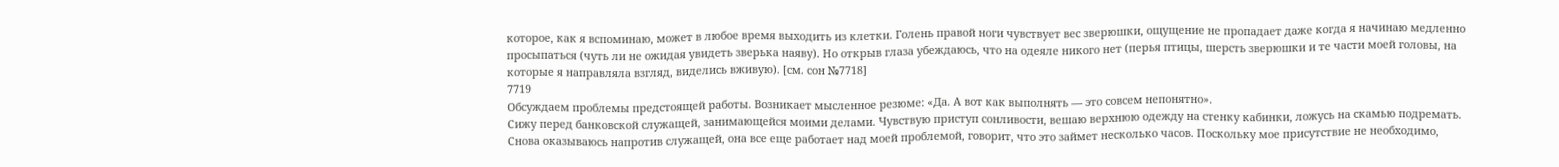которое, как я вспоминаю, может в любое время выходить из клетки. Голень правой ноги чувствует вес зверюшки, ощущение не пропадает даже когда я начинаю медленно просыпаться (чуть ли не ожидая увидеть зверька наяву). Но открыв глаза убеждаюсь, что на одеяле никого нет (перья птицы, шерсть зверюшки и те части моей головы, на которые я направляла взгляд, виделись вживую). [см. сон №7718]
7719
Обсуждаем проблемы предстоящей работы. Возникает мысленное резюме: «Да. А вот как выполнять — это совсем непонятно».
Сижу перед банковской служащей, занимающейся моими делами. Чувствую приступ сонливости, вешаю верхнюю одежду на стенку кабинки, ложусь на скамью подремать. Снова оказываюсь напротив служащей, она все еще работает над моей проблемой, говорит, что это займет несколько часов. Поскольку мое присутствие не необходимо,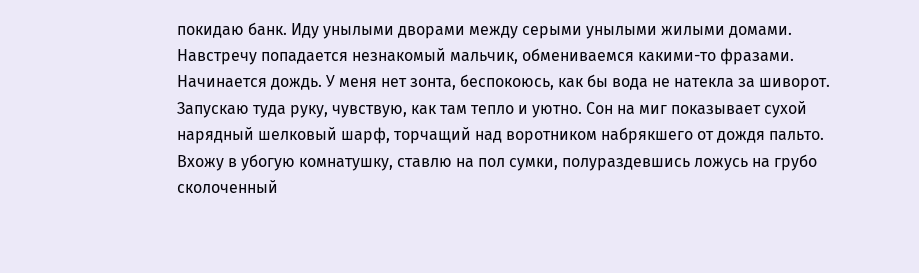покидаю банк. Иду унылыми дворами между серыми унылыми жилыми домами. Навстречу попадается незнакомый мальчик, обмениваемся какими-то фразами. Начинается дождь. У меня нет зонта, беспокоюсь, как бы вода не натекла за шиворот. Запускаю туда руку, чувствую, как там тепло и уютно. Сон на миг показывает сухой нарядный шелковый шарф, торчащий над воротником набрякшего от дождя пальто. Вхожу в убогую комнатушку, ставлю на пол сумки, полураздевшись ложусь на грубо сколоченный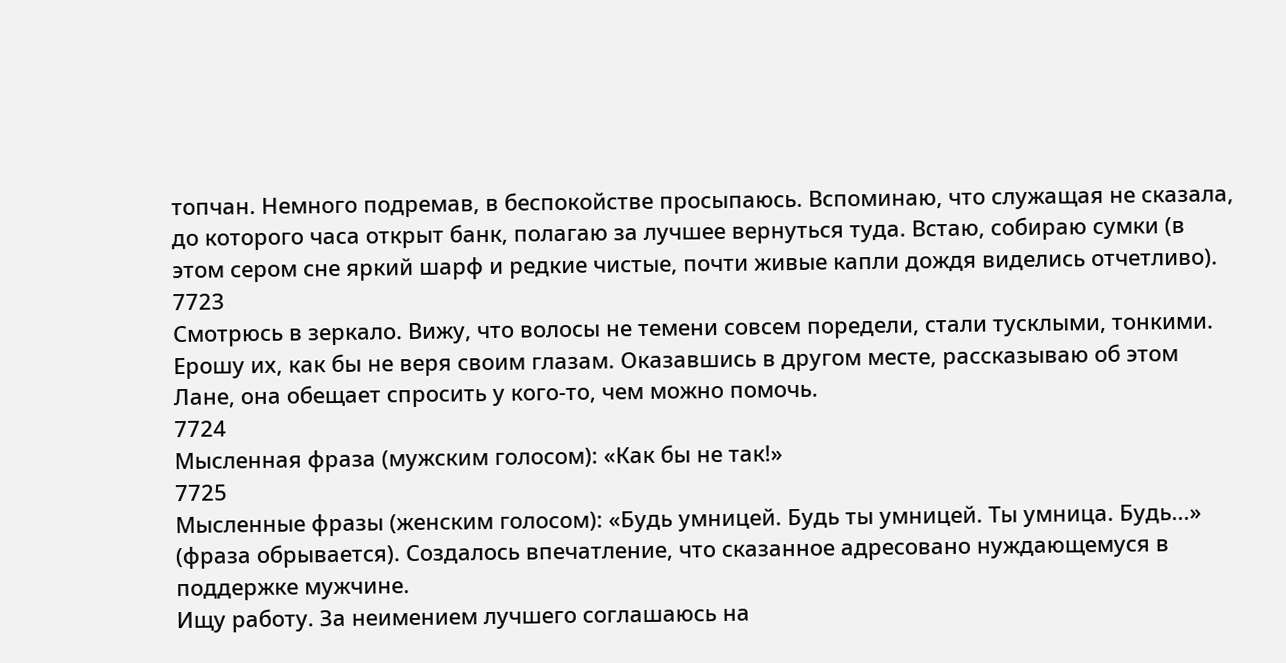топчан. Немного подремав, в беспокойстве просыпаюсь. Вспоминаю, что служащая не сказала, до которого часа открыт банк, полагаю за лучшее вернуться туда. Встаю, собираю сумки (в этом сером сне яркий шарф и редкие чистые, почти живые капли дождя виделись отчетливо).
7723
Смотрюсь в зеркало. Вижу, что волосы не темени совсем поредели, стали тусклыми, тонкими. Ерошу их, как бы не веря своим глазам. Оказавшись в другом месте, рассказываю об этом Лане, она обещает спросить у кого-то, чем можно помочь.
7724
Мысленная фраза (мужским голосом): «Как бы не так!»
7725
Мысленные фразы (женским голосом): «Будь умницей. Будь ты умницей. Ты умница. Будь...» (фраза обрывается). Создалось впечатление, что сказанное адресовано нуждающемуся в поддержке мужчине.
Ищу работу. За неимением лучшего соглашаюсь на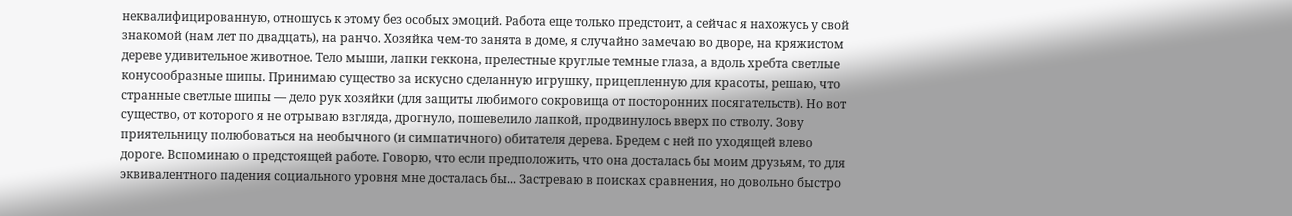неквалифицированную, отношусь к этому без особых эмоций. Работа еще только предстоит, а сейчас я нахожусь у свой знакомой (нам лет по двадцать), на ранчо. Хозяйка чем-то занята в доме, я случайно замечаю во дворе, на кряжистом дереве удивительное животное. Тело мыши, лапки геккона, прелестные круглые темные глаза, а вдоль хребта светлые конусообразные шипы. Принимаю существо за искусно сделанную игрушку, прицепленную для красоты, решаю, что странные светлые шипы — дело рук хозяйки (для защиты любимого сокровища от посторонних посягательств). Но вот существо, от которого я не отрываю взгляда, дрогнуло, пошевелило лапкой, продвинулось вверх по стволу. Зову приятельницу полюбоваться на необычного (и симпатичного) обитателя дерева. Бредем с ней по уходящей влево дороге. Вспоминаю о предстоящей работе. Говорю, что если предположить, что она досталась бы моим друзьям, то для эквивалентного падения социального уровня мне досталась бы... Застреваю в поисках сравнения, но довольно быстро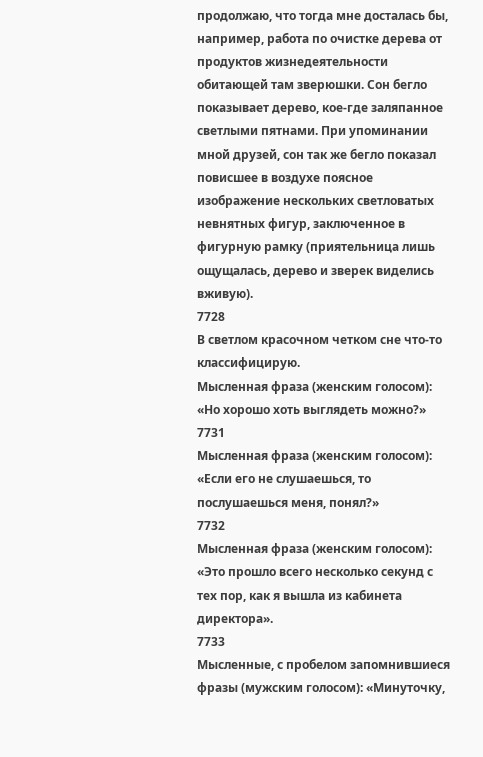продолжаю, что тогда мне досталась бы, например, работа по очистке дерева от продуктов жизнедеятельности обитающей там зверюшки. Сон бегло показывает дерево, кое-где заляпанное светлыми пятнами. При упоминании мной друзей, сон так же бегло показал повисшее в воздухе поясное изображение нескольких светловатых невнятных фигур, заключенное в фигурную рамку (приятельница лишь ощущалась, дерево и зверек виделись вживую).
7728
В светлом красочном четком сне что-то классифицирую.
Мысленная фраза (женским голосом): «Но хорошо хоть выглядеть можно?»
7731
Мысленная фраза (женским голосом): «Если его не слушаешься, то послушаешься меня, понял?»
7732
Мысленная фраза (женским голосом): «Это прошло всего несколько секунд с тех пор, как я вышла из кабинета директора».
7733
Мысленные, с пробелом запомнившиеся фразы (мужским голосом): «Минуточку,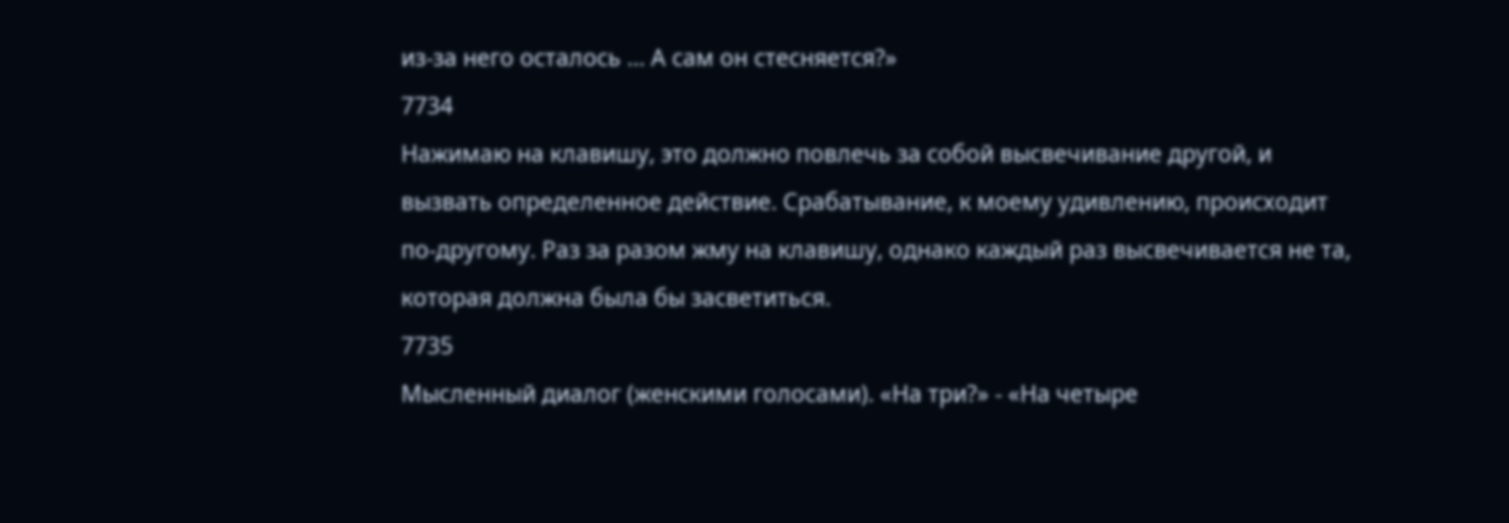из-за него осталось ... А сам он стесняется?»
7734
Нажимаю на клавишу, это должно повлечь за собой высвечивание другой, и вызвать определенное действие. Срабатывание, к моему удивлению, происходит по-другому. Раз за разом жму на клавишу, однако каждый раз высвечивается не та, которая должна была бы засветиться.
7735
Мысленный диалог (женскими голосами). «На три?» - «На четыре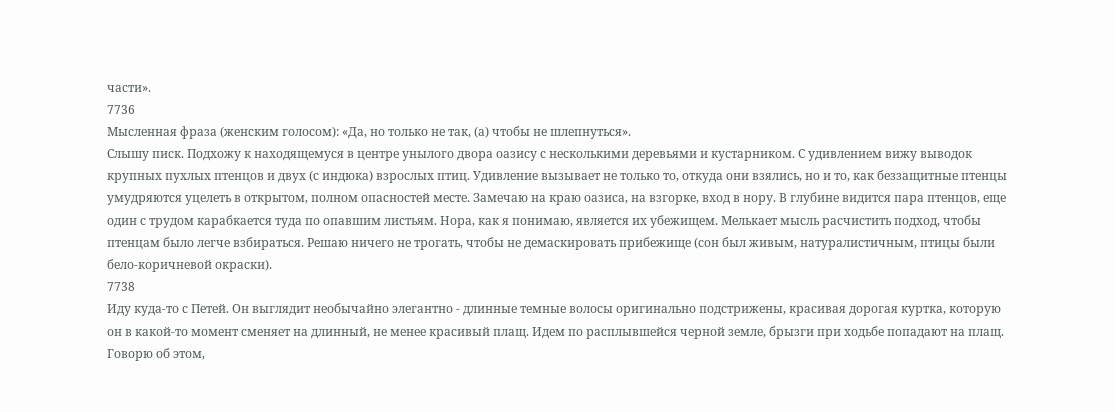части».
7736
Мысленная фраза (женским голосом): «Да, но только не так, (а) чтобы не шлепнуться».
Слышу писк. Подхожу к находящемуся в центре унылого двора оазису с несколькими деревьями и кустарником. С удивлением вижу выводок крупных пухлых птенцов и двух (с индюка) взрослых птиц. Удивление вызывает не только то, откуда они взялись, но и то, как беззащитные птенцы умудряются уцелеть в открытом, полном опасностей месте. Замечаю на краю оазиса, на взгорке, вход в нору. В глубине видится пара птенцов, еще один с трудом карабкается туда по опавшим листьям. Нора, как я понимаю, является их убежищем. Мелькает мысль расчистить подход, чтобы птенцам было легче взбираться. Решаю ничего не трогать, чтобы не демаскировать прибежище (сон был живым, натуралистичным, птицы были бело-коричневой окраски).
7738
Иду куда-то с Петей. Он выглядит необычайно элегантно - длинные темные волосы оригинально подстрижены, красивая дорогая куртка, которую он в какой-то момент сменяет на длинный, не менее красивый плащ. Идем по расплывшейся черной земле, брызги при ходьбе попадают на плащ. Говорю об этом,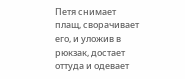Петя снимает плащ, сворачивает его, и уложив в рюкзак, достает оттуда и одевает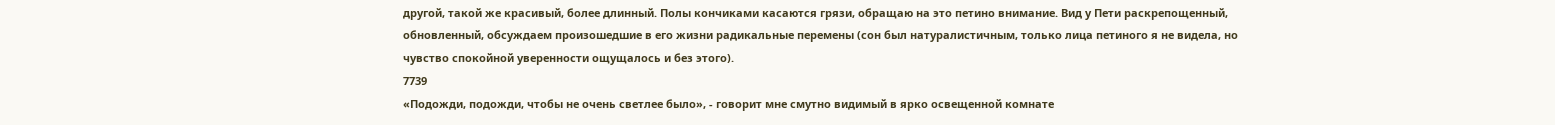другой, такой же красивый, более длинный. Полы кончиками касаются грязи, обращаю на это петино внимание. Вид у Пети раскрепощенный, обновленный, обсуждаем произошедшие в его жизни радикальные перемены (сон был натуралистичным, только лица петиного я не видела, но чувство спокойной уверенности ощущалось и без этого).
7739
«Подожди, подожди, чтобы не очень светлее было», - говорит мне смутно видимый в ярко освещенной комнате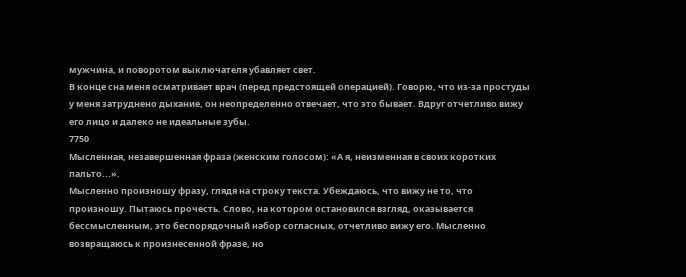мужчина, и поворотом выключателя убавляет свет.
В конце сна меня осматривает врач (перед предстоящей операцией). Говорю, что из-за простуды у меня затруднено дыхание, он неопределенно отвечает, что это бывает. Вдруг отчетливо вижу его лицо и далеко не идеальные зубы.
7750
Мысленная, незавершенная фраза (женским голосом): «А я, неизменная в своих коротких пальто...».
Мысленно произношу фразу, глядя на строку текста. Убеждаюсь, что вижу не то, что произношу. Пытаюсь прочесть. Слово, на котором остановился взгляд, оказывается бессмысленным, это беспорядочный набор согласных, отчетливо вижу его. Мысленно возвращаюсь к произнесенной фразе, но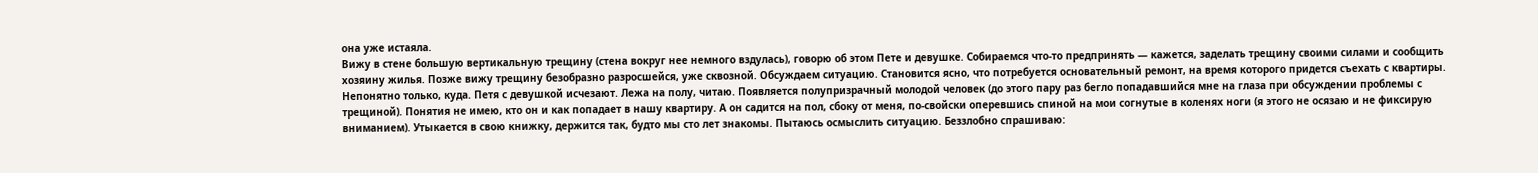она уже истаяла.
Вижу в стене большую вертикальную трещину (стена вокруг нее немного вздулась), говорю об этом Пете и девушке. Собираемся что-то предпринять — кажется, заделать трещину своими силами и сообщить хозяину жилья. Позже вижу трещину безобразно разросшейся, уже сквозной. Обсуждаем ситуацию. Становится ясно, что потребуется основательный ремонт, на время которого придется съехать с квартиры. Непонятно только, куда. Петя с девушкой исчезают. Лежа на полу, читаю. Появляется полупризрачный молодой человек (до этого пару раз бегло попадавшийся мне на глаза при обсуждении проблемы с трещиной). Понятия не имею, кто он и как попадает в нашу квартиру. А он садится на пол, сбоку от меня, по-свойски оперевшись спиной на мои согнутые в коленях ноги (я этого не осязаю и не фиксирую вниманием). Утыкается в свою книжку, держится так, будто мы сто лет знакомы. Пытаюсь осмыслить ситуацию. Беззлобно спрашиваю: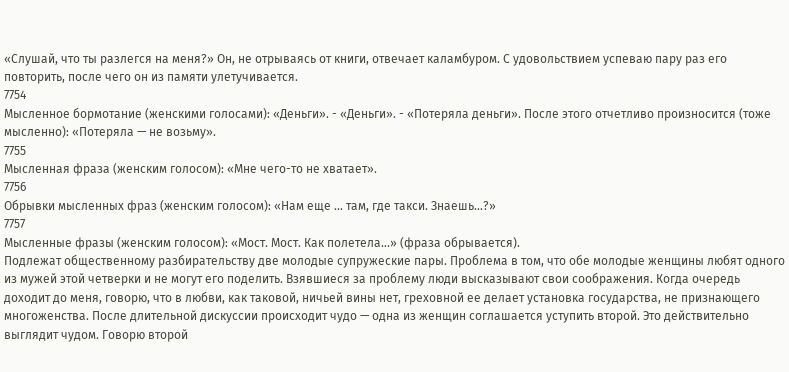«Слушай, что ты разлегся на меня?» Он, не отрываясь от книги, отвечает каламбуром. С удовольствием успеваю пару раз его повторить, после чего он из памяти улетучивается.
7754
Мысленное бормотание (женскими голосами): «Деньги». - «Деньги». - «Потеряла деньги». После этого отчетливо произносится (тоже мысленно): «Потеряла — не возьму».
7755
Мысленная фраза (женским голосом): «Мне чего-то не хватает».
7756
Обрывки мысленных фраз (женским голосом): «Нам еще ... там, где такси. Знаешь...?»
7757
Мысленные фразы (женским голосом): «Мост. Мост. Как полетела...» (фраза обрывается).
Подлежат общественному разбирательству две молодые супружеские пары. Проблема в том, что обе молодые женщины любят одного из мужей этой четверки и не могут его поделить. Взявшиеся за проблему люди высказывают свои соображения. Когда очередь доходит до меня, говорю, что в любви, как таковой, ничьей вины нет, греховной ее делает установка государства, не признающего многоженства. После длительной дискуссии происходит чудо — одна из женщин соглашается уступить второй. Это действительно выглядит чудом. Говорю второй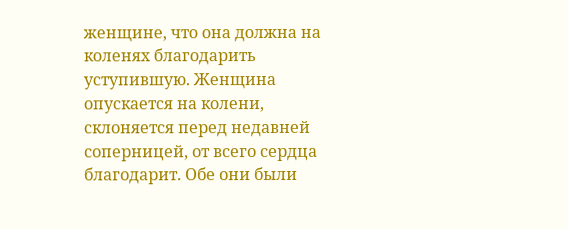женщине, что она должна на коленях благодарить уступившую. Женщина опускается на колени, склоняется перед недавней соперницей, от всего сердца благодарит. Обе они были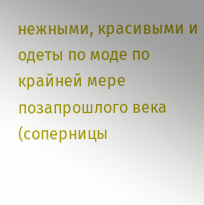нежными, красивыми и одеты по моде по крайней мере позапрошлого века (соперницы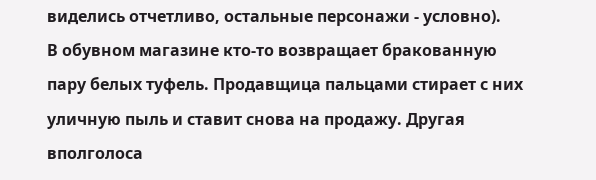виделись отчетливо, остальные персонажи - условно).
В обувном магазине кто-то возвращает бракованную пару белых туфель. Продавщица пальцами стирает с них уличную пыль и ставит снова на продажу. Другая вполголоса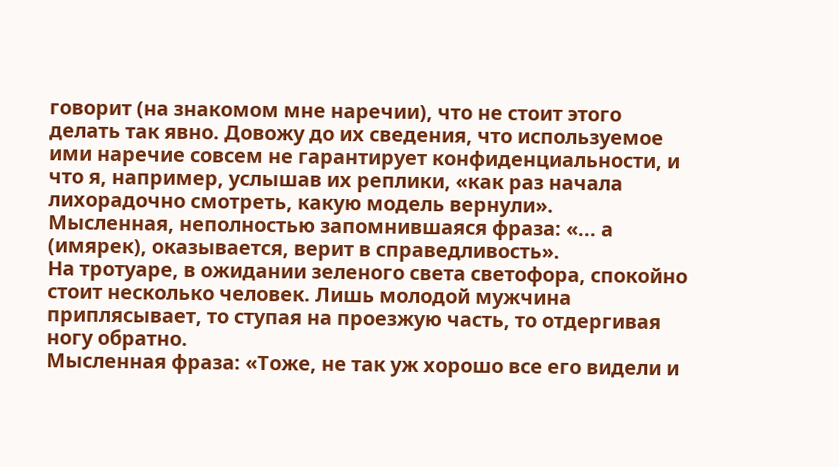говорит (на знакомом мне наречии), что не стоит этого делать так явно. Довожу до их сведения, что используемое ими наречие совсем не гарантирует конфиденциальности, и что я, например, услышав их реплики, «как раз начала лихорадочно смотреть, какую модель вернули».
Мысленная, неполностью запомнившаяся фраза: «... а (имярек), оказывается, верит в справедливость».
На тротуаре, в ожидании зеленого света светофора, спокойно стоит несколько человек. Лишь молодой мужчина приплясывает, то ступая на проезжую часть, то отдергивая ногу обратно.
Мысленная фраза: «Тоже, не так уж хорошо все его видели и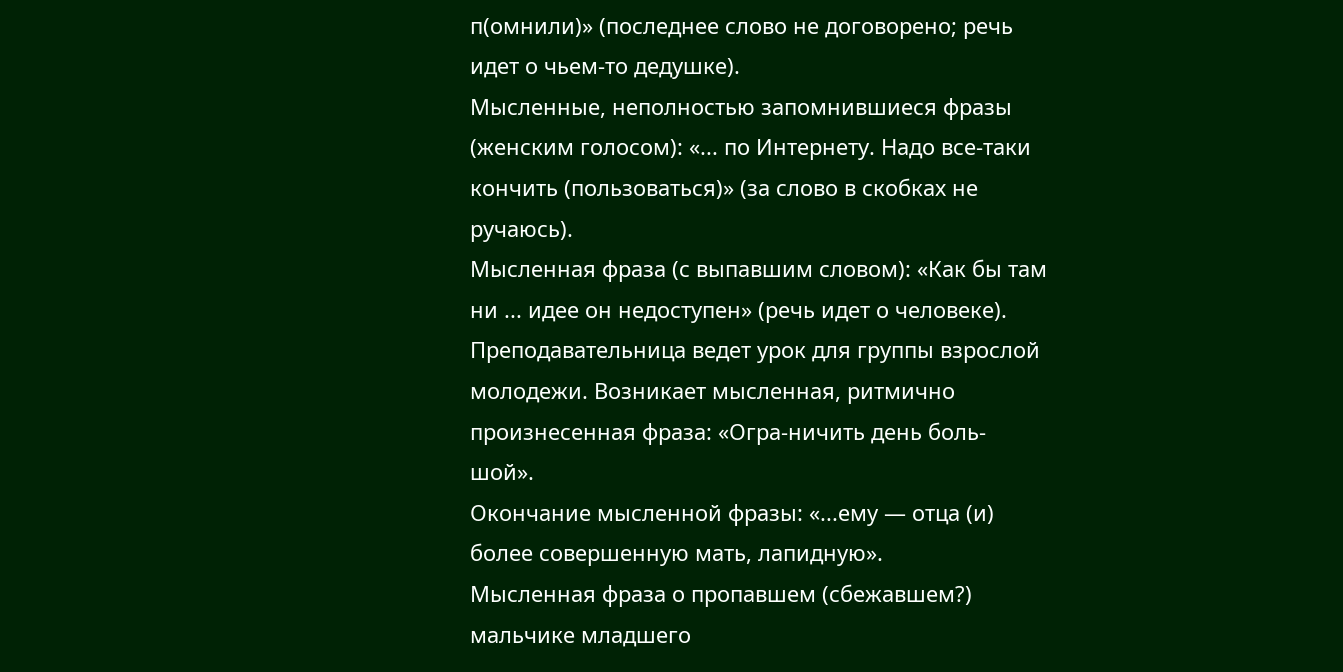п(омнили)» (последнее слово не договорено; речь идет о чьем-то дедушке).
Мысленные, неполностью запомнившиеся фразы (женским голосом): «... по Интернету. Надо все-таки кончить (пользоваться)» (за слово в скобках не ручаюсь).
Мысленная фраза (с выпавшим словом): «Как бы там ни ... идее он недоступен» (речь идет о человеке).
Преподавательница ведет урок для группы взрослой молодежи. Возникает мысленная, ритмично произнесенная фраза: «Огра-ничить день боль-шой».
Окончание мысленной фразы: «...ему — отца (и) более совершенную мать, лапидную».
Мысленная фраза о пропавшем (сбежавшем?) мальчике младшего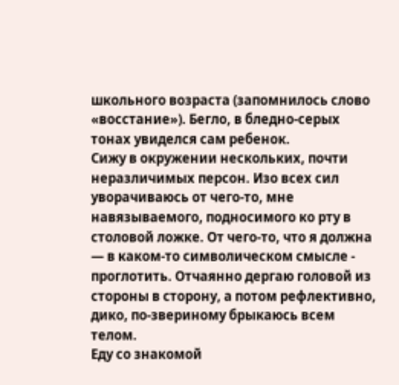школьного возраста (запомнилось слово «восстание»). Бегло, в бледно-серых тонах увиделся сам ребенок.
Сижу в окружении нескольких, почти неразличимых персон. Изо всех сил уворачиваюсь от чего-то, мне навязываемого, подносимого ко рту в столовой ложке. От чего-то, что я должна — в каком-то символическом смысле - проглотить. Отчаянно дергаю головой из стороны в сторону, а потом рефлективно, дико, по-звериному брыкаюсь всем телом.
Еду со знакомой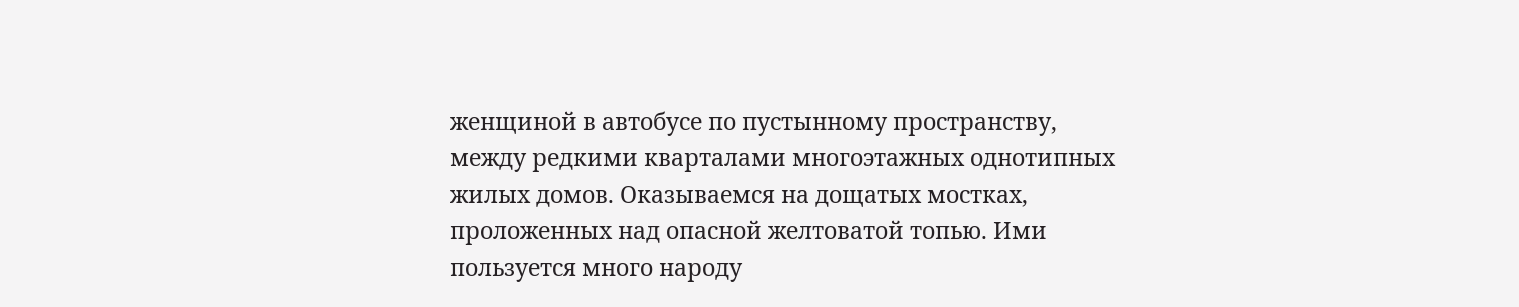женщиной в автобусе по пустынному пространству, между редкими кварталами многоэтажных однотипных жилых домов. Оказываемся на дощатых мостках, проложенных над опасной желтоватой топью. Ими пользуется много народу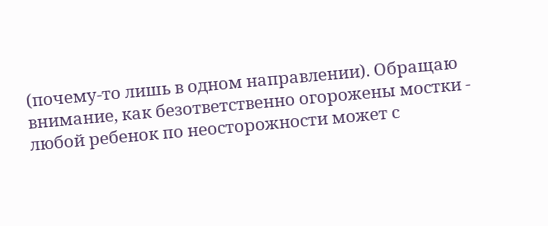(почему-то лишь в одном направлении). Обращаю внимание, как безответственно огорожены мостки - любой ребенок по неосторожности может с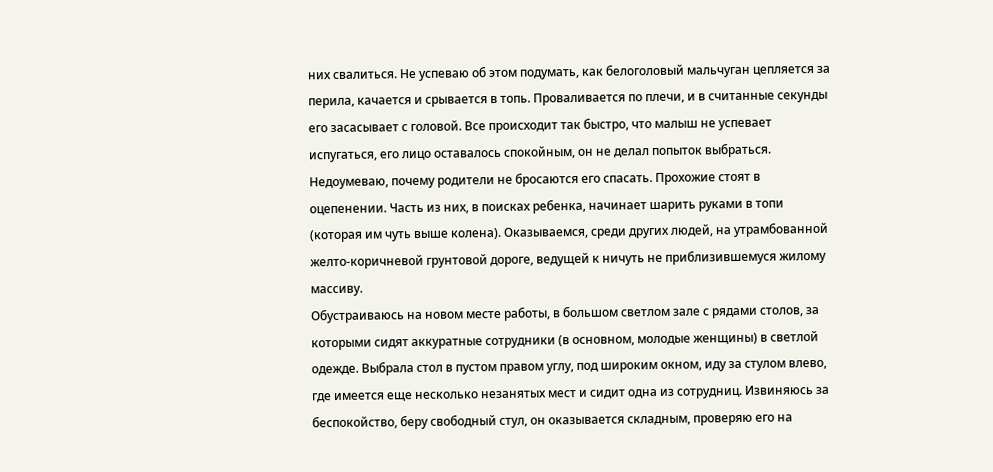них свалиться. Не успеваю об этом подумать, как белоголовый мальчуган цепляется за перила, качается и срывается в топь. Проваливается по плечи, и в считанные секунды его засасывает с головой. Все происходит так быстро, что малыш не успевает испугаться, его лицо оставалось спокойным, он не делал попыток выбраться. Недоумеваю, почему родители не бросаются его спасать. Прохожие стоят в оцепенении. Часть из них, в поисках ребенка, начинает шарить руками в топи (которая им чуть выше колена). Оказываемся, среди других людей, на утрамбованной желто-коричневой грунтовой дороге, ведущей к ничуть не приблизившемуся жилому массиву.
Обустраиваюсь на новом месте работы, в большом светлом зале с рядами столов, за которыми сидят аккуратные сотрудники (в основном, молодые женщины) в светлой одежде. Выбрала стол в пустом правом углу, под широким окном, иду за стулом влево, где имеется еще несколько незанятых мест и сидит одна из сотрудниц. Извиняюсь за беспокойство, беру свободный стул, он оказывается складным, проверяю его на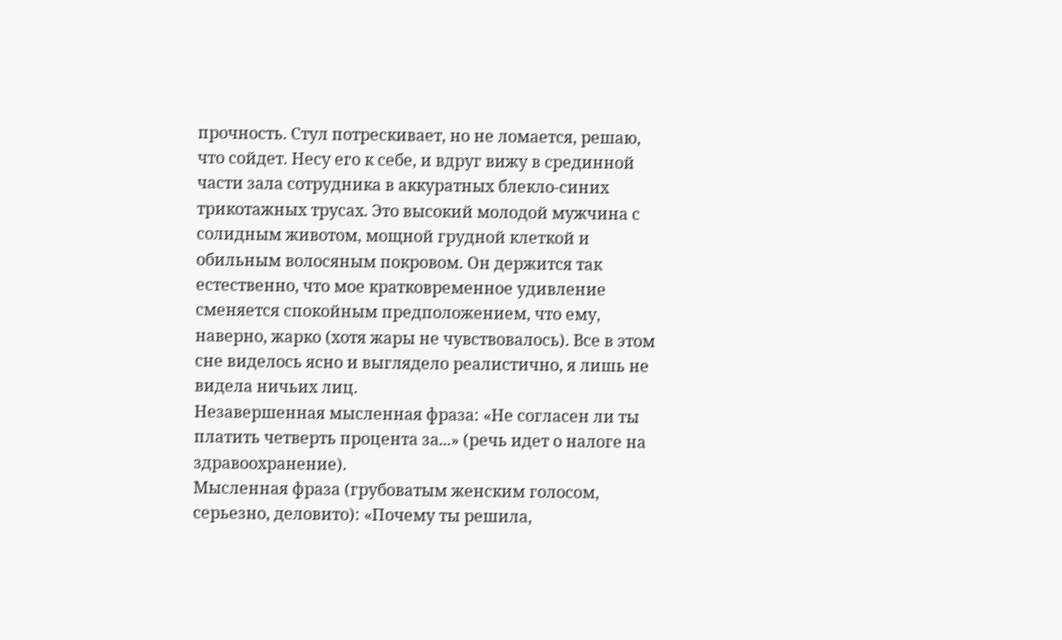прочность. Стул потрескивает, но не ломается, решаю, что сойдет. Несу его к себе, и вдруг вижу в срединной части зала сотрудника в аккуратных блекло-синих трикотажных трусах. Это высокий молодой мужчина с солидным животом, мощной грудной клеткой и обильным волосяным покровом. Он держится так естественно, что мое кратковременное удивление сменяется спокойным предположением, что ему, наверно, жарко (хотя жары не чувствовалось). Все в этом сне виделось ясно и выглядело реалистично, я лишь не видела ничьих лиц.
Незавершенная мысленная фраза: «Не согласен ли ты платить четверть процента за...» (речь идет о налоге на здравоохранение).
Мысленная фраза (грубоватым женским голосом, серьезно, деловито): «Почему ты решила,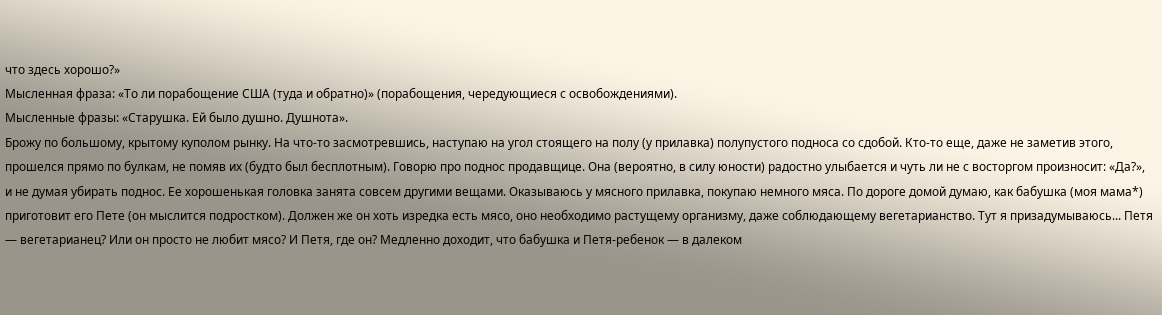что здесь хорошо?»
Мысленная фраза: «То ли порабощение США (туда и обратно)» (порабощения, чередующиеся с освобождениями).
Мысленные фразы: «Старушка. Ей было душно. Душнота».
Брожу по большому, крытому куполом рынку. На что-то засмотревшись, наступаю на угол стоящего на полу (у прилавка) полупустого подноса со сдобой. Кто-то еще, даже не заметив этого, прошелся прямо по булкам, не помяв их (будто был бесплотным). Говорю про поднос продавщице. Она (вероятно, в силу юности) радостно улыбается и чуть ли не с восторгом произносит: «Да?», и не думая убирать поднос. Ее хорошенькая головка занята совсем другими вещами. Оказываюсь у мясного прилавка, покупаю немного мяса. По дороге домой думаю, как бабушка (моя мама*) приготовит его Пете (он мыслится подростком). Должен же он хоть изредка есть мясо, оно необходимо растущему организму, даже соблюдающему вегетарианство. Тут я призадумываюсь... Петя — вегетарианец? Или он просто не любит мясо? И Петя, где он? Медленно доходит, что бабушка и Петя-ребенок — в далеком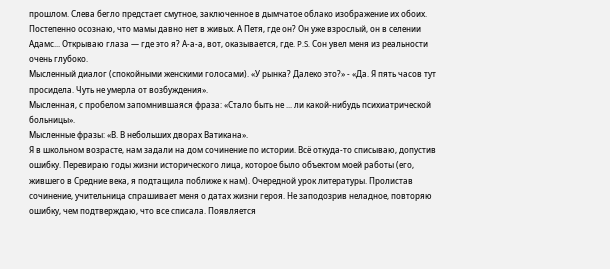прошлом. Слева бегло предстает смутное, заключенное в дымчатое облако изображение их обоих. Постепенно осознаю, что мамы давно нет в живых. А Петя, где он? Он уже взрослый, он в селении Адамс... Открываю глаза — где это я? А-а-а, вот, оказывается, где. P.S. Сон увел меня из реальности очень глубоко.
Мысленный диалог (спокойными женскими голосами). «У рынка? Далеко это?» - «Да. Я пять часов тут просидела. Чуть не умерла от возбуждения».
Мысленная, с пробелом запомнившаяся фраза: «Стало быть не ... ли какой-нибудь психиатрической больницы».
Мысленные фразы: «В. В небольших дворах Ватикана».
Я в школьном возрасте, нам задали на дом сочинение по истории. Всё откуда-то списываю, допустив ошибку. Перевираю годы жизни исторического лица, которое было объектом моей работы (его, жившего в Средние века, я подтащила поближе к нам). Очередной урок литературы. Пролистав сочинение, учительница спрашивает меня о датах жизни героя. Не заподозрив неладное, повторяю ошибку, чем подтверждаю, что все списала. Появляется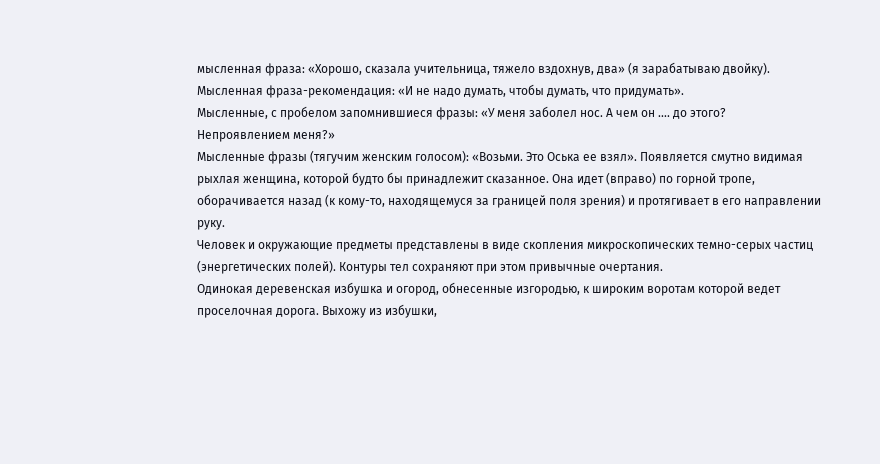мысленная фраза: «Хорошо, сказала учительница, тяжело вздохнув, два» (я зарабатываю двойку).
Мысленная фраза-рекомендация: «И не надо думать, чтобы думать, что придумать».
Мысленные, с пробелом запомнившиеся фразы: «У меня заболел нос. А чем он .... до этого? Непроявлением меня?»
Мысленные фразы (тягучим женским голосом): «Возьми. Это Оська ее взял». Появляется смутно видимая рыхлая женщина, которой будто бы принадлежит сказанное. Она идет (вправо) по горной тропе, оборачивается назад (к кому-то, находящемуся за границей поля зрения) и протягивает в его направлении руку.
Человек и окружающие предметы представлены в виде скопления микроскопических темно-серых частиц (энергетических полей). Контуры тел сохраняют при этом привычные очертания.
Одинокая деревенская избушка и огород, обнесенные изгородью, к широким воротам которой ведет проселочная дорога. Выхожу из избушки,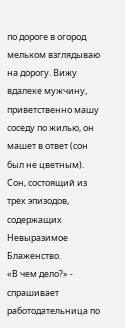по дороге в огород мельком взглядываю на дорогу. Вижу вдалеке мужчину, приветственно машу соседу по жилью, он машет в ответ (сон был не цветным).
Сон, состоящий из трех эпизодов, содержащих Невыразимое Блаженство.
«В чем дело?» - спрашивает работодательница по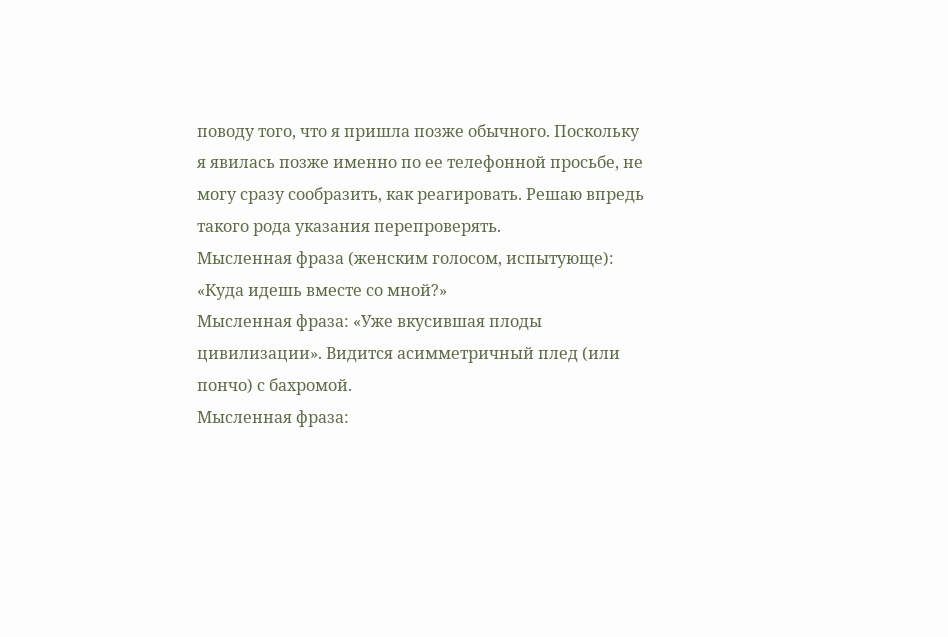поводу того, что я пришла позже обычного. Поскольку я явилась позже именно по ее телефонной просьбе, не могу сразу сообразить, как реагировать. Решаю впредь такого рода указания перепроверять.
Мысленная фраза (женским голосом, испытующе): «Куда идешь вместе со мной?»
Мысленная фраза: «Уже вкусившая плоды цивилизации». Видится асимметричный плед (или пончо) с бахромой.
Мысленная фраза: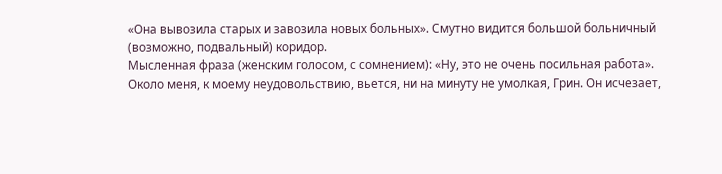«Она вывозила старых и завозила новых больных». Смутно видится большой больничный (возможно, подвальный) коридор.
Мысленная фраза (женским голосом, с сомнением): «Ну, это не очень посильная работа».
Около меня, к моему неудовольствию, вьется, ни на минуту не умолкая, Грин. Он исчезает,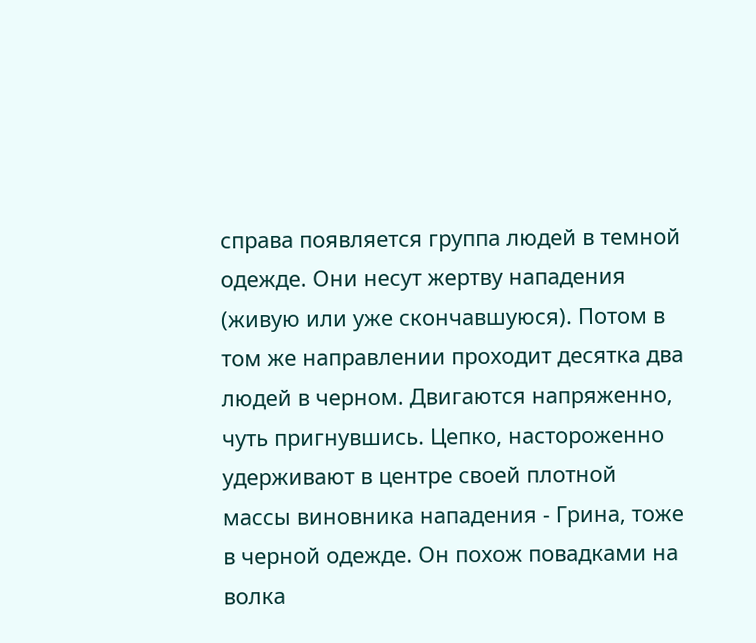справа появляется группа людей в темной одежде. Они несут жертву нападения (живую или уже скончавшуюся). Потом в том же направлении проходит десятка два людей в черном. Двигаются напряженно, чуть пригнувшись. Цепко, настороженно удерживают в центре своей плотной массы виновника нападения - Грина, тоже в черной одежде. Он похож повадками на волка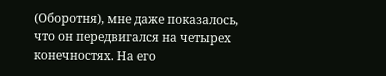(Оборотня), мне даже показалось, что он передвигался на четырех конечностях. На его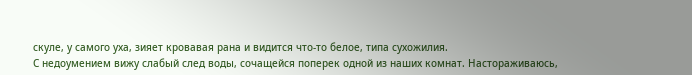скуле, у самого уха, зияет кровавая рана и видится что-то белое, типа сухожилия.
С недоумением вижу слабый след воды, сочащейся поперек одной из наших комнат. Настораживаюсь,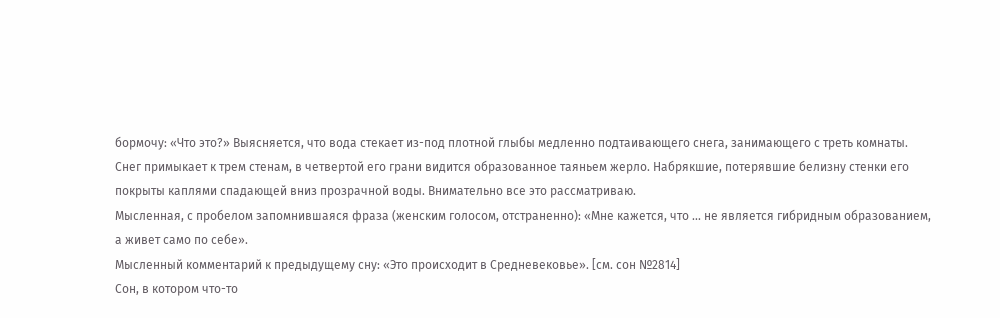бормочу: «Что это?» Выясняется, что вода стекает из-под плотной глыбы медленно подтаивающего снега, занимающего с треть комнаты. Снег примыкает к трем стенам, в четвертой его грани видится образованное таяньем жерло. Набрякшие, потерявшие белизну стенки его покрыты каплями спадающей вниз прозрачной воды. Внимательно все это рассматриваю.
Мысленная, с пробелом запомнившаяся фраза (женским голосом, отстраненно): «Мне кажется, что ... не является гибридным образованием, а живет само по себе».
Мысленный комментарий к предыдущему сну: «Это происходит в Средневековье». [см. сон №2814]
Сон, в котором что-то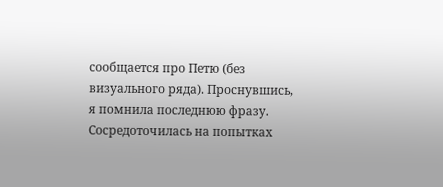сообщается про Петю (без визуального ряда). Проснувшись, я помнила последнюю фразу. Сосредоточилась на попытках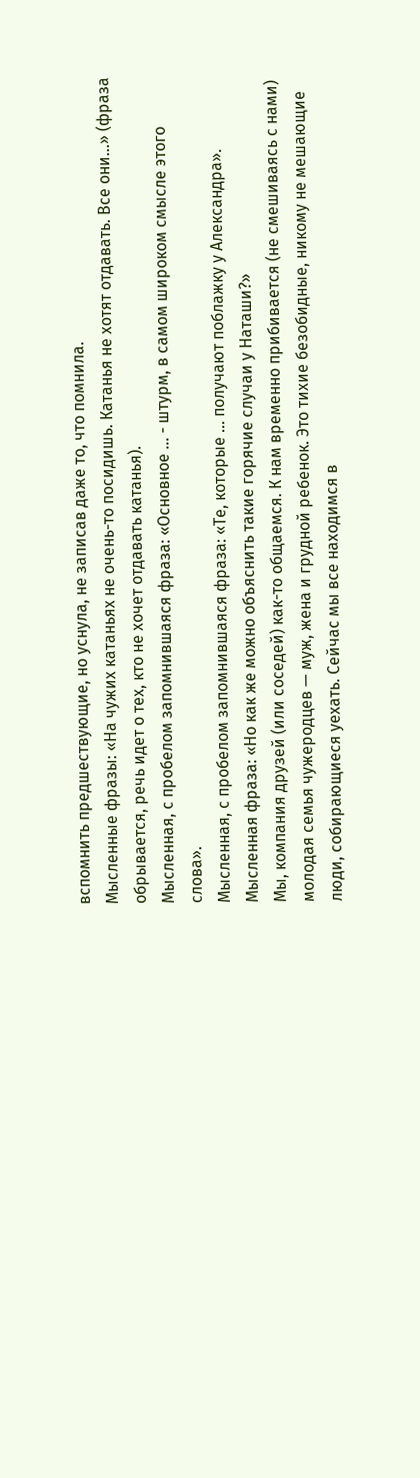вспомнить предшествующие, но уснула, не записав даже то, что помнила.
Мысленные фразы: «На чужих катаньях не очень-то посидишь. Катанья не хотят отдавать. Все они...» (фраза обрывается, речь идет о тех, кто не хочет отдавать катанья).
Мысленная, с пробелом запомнившаяся фраза: «Основное ... - штурм, в самом широком смысле этого слова».
Мысленная, с пробелом запомнившаяся фраза: «Те, которые ... получают поблажку у Александра».
Мысленная фраза: «Но как же можно объяснить такие горячие случаи у Наташи?»
Мы, компания друзей (или соседей) как-то общаемся. К нам временно прибивается (не смешиваясь с нами) молодая семья чужеродцев — муж, жена и грудной ребенок. Это тихие безобидные, никому не мешающие люди, собирающиеся уехать. Сейчас мы все находимся в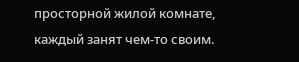просторной жилой комнате, каждый занят чем-то своим.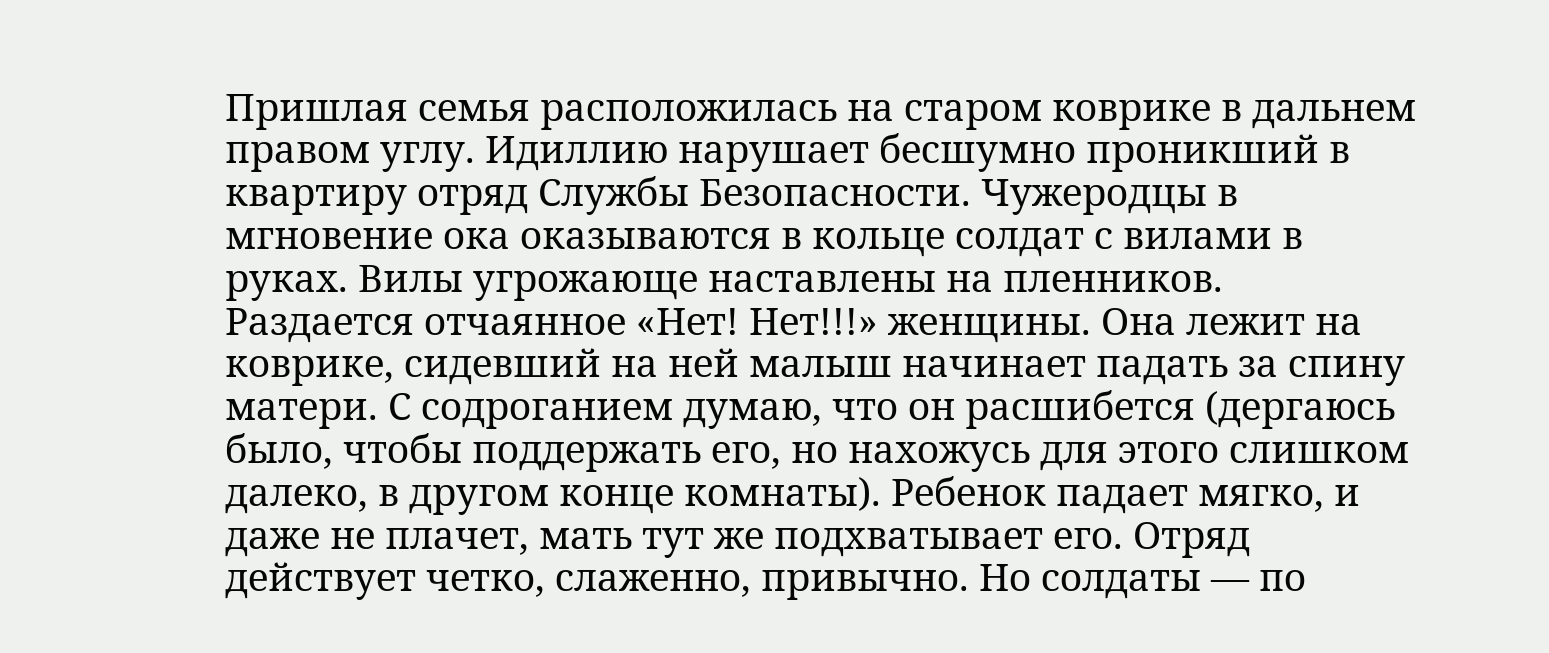Пришлая семья расположилась на старом коврике в дальнем правом углу. Идиллию нарушает бесшумно проникший в квартиру отряд Службы Безопасности. Чужеродцы в мгновение ока оказываются в кольце солдат с вилами в руках. Вилы угрожающе наставлены на пленников. Раздается отчаянное «Нет! Нет!!!» женщины. Она лежит на коврике, сидевший на ней малыш начинает падать за спину матери. С содроганием думаю, что он расшибется (дергаюсь было, чтобы поддержать его, но нахожусь для этого слишком далеко, в другом конце комнаты). Ребенок падает мягко, и даже не плачет, мать тут же подхватывает его. Отряд действует четко, слаженно, привычно. Но солдаты — по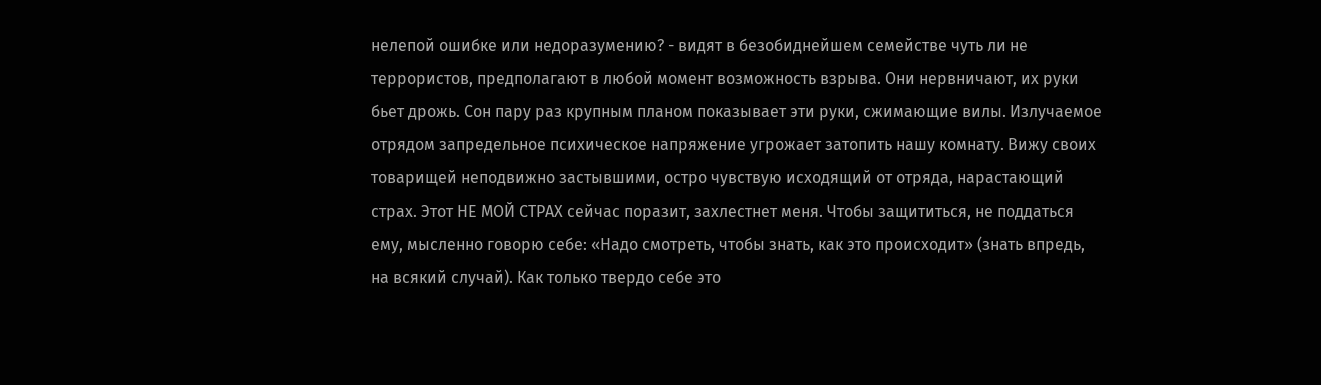нелепой ошибке или недоразумению? - видят в безобиднейшем семействе чуть ли не террористов, предполагают в любой момент возможность взрыва. Они нервничают, их руки бьет дрожь. Сон пару раз крупным планом показывает эти руки, сжимающие вилы. Излучаемое отрядом запредельное психическое напряжение угрожает затопить нашу комнату. Вижу своих товарищей неподвижно застывшими, остро чувствую исходящий от отряда, нарастающий страх. Этот НЕ МОЙ СТРАХ сейчас поразит, захлестнет меня. Чтобы защититься, не поддаться ему, мысленно говорю себе: «Надо смотреть, чтобы знать, как это происходит» (знать впредь, на всякий случай). Как только твердо себе это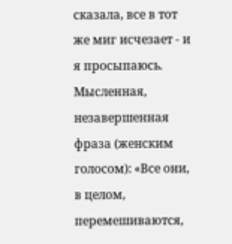сказала, все в тот же миг исчезает - и я просыпаюсь.
Мысленная, незавершенная фраза (женским голосом): «Все они, в целом, перемешиваются,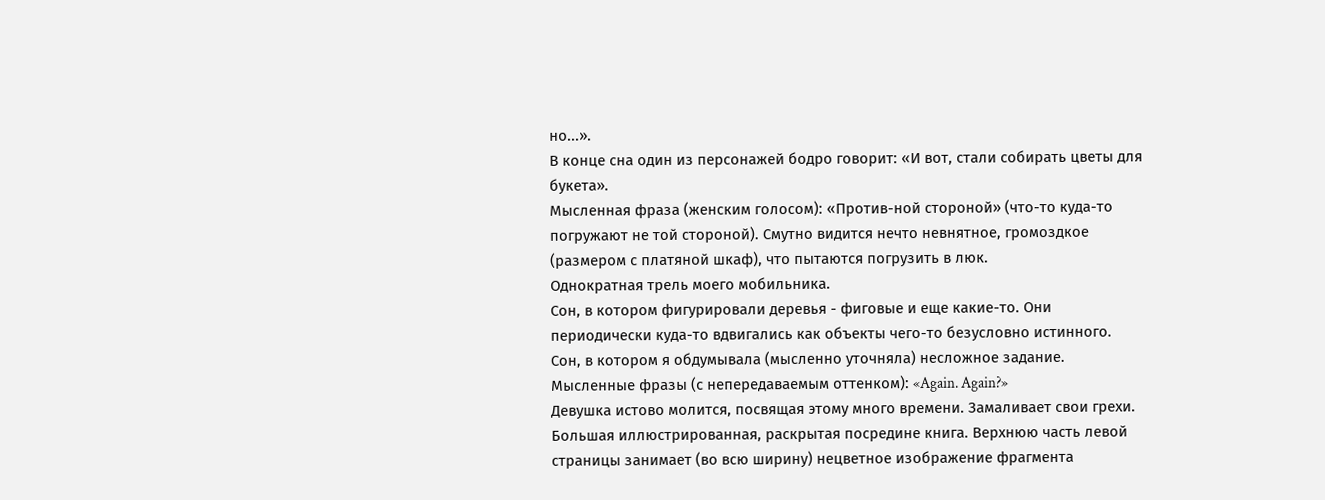но...».
В конце сна один из персонажей бодро говорит: «И вот, стали собирать цветы для букета».
Мысленная фраза (женским голосом): «Против-ной стороной» (что-то куда-то погружают не той стороной). Смутно видится нечто невнятное, громоздкое (размером с платяной шкаф), что пытаются погрузить в люк.
Однократная трель моего мобильника.
Сон, в котором фигурировали деревья - фиговые и еще какие-то. Они периодически куда-то вдвигались как объекты чего-то безусловно истинного.
Сон, в котором я обдумывала (мысленно уточняла) несложное задание.
Мысленные фразы (с непередаваемым оттенком): «Again. Again?»
Девушка истово молится, посвящая этому много времени. Замаливает свои грехи.
Большая иллюстрированная, раскрытая посредине книга. Верхнюю часть левой страницы занимает (во всю ширину) нецветное изображение фрагмента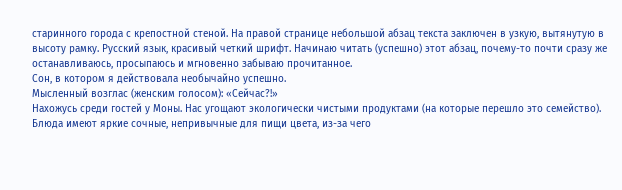старинного города с крепостной стеной. На правой странице небольшой абзац текста заключен в узкую, вытянутую в высоту рамку. Русский язык, красивый четкий шрифт. Начинаю читать (успешно) этот абзац, почему-то почти сразу же останавливаюсь, просыпаюсь и мгновенно забываю прочитанное.
Сон, в котором я действовала необычайно успешно.
Мысленный возглас (женским голосом): «Сейчас?!»
Нахожусь среди гостей у Моны. Нас угощают экологически чистыми продуктами (на которые перешло это семейство). Блюда имеют яркие сочные, непривычные для пищи цвета, из-за чего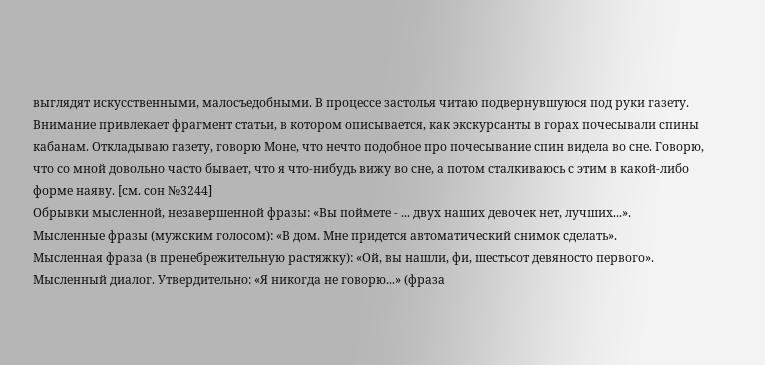выглядят искусственными, малосъедобными. В процессе застолья читаю подвернувшуюся под руки газету. Внимание привлекает фрагмент статьи, в котором описывается, как экскурсанты в горах почесывали спины кабанам. Откладываю газету, говорю Моне, что нечто подобное про почесывание спин видела во сне. Говорю, что со мной довольно часто бывает, что я что-нибудь вижу во сне, а потом сталкиваюсь с этим в какой-либо форме наяву. [см. сон №3244]
Обрывки мысленной, незавершенной фразы: «Вы поймете - ... двух наших девочек нет, лучших...».
Мысленные фразы (мужским голосом): «В дом. Мне придется автоматический снимок сделать».
Мысленная фраза (в пренебрежительную растяжку): «Ой, вы нашли, фи, шестьсот девяносто первого».
Мысленный диалог. Утвердительно: «Я никогда не говорю...» (фраза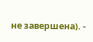не завершена). -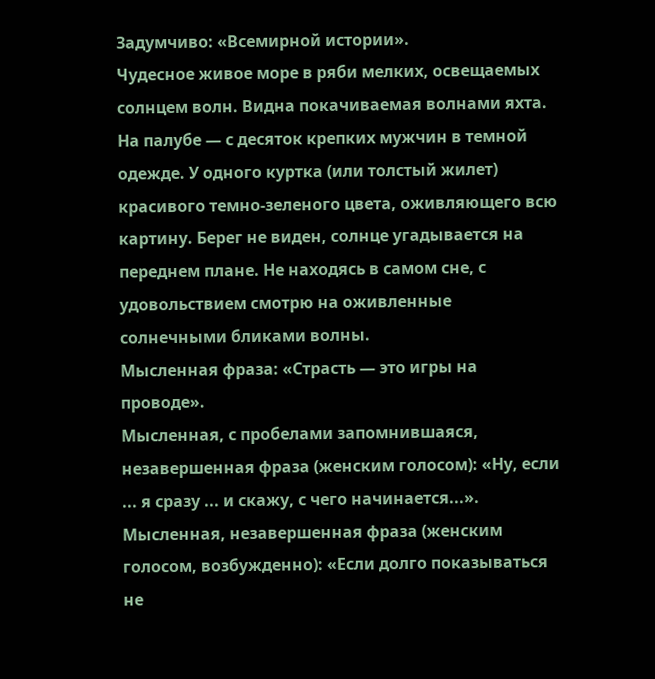Задумчиво: «Всемирной истории».
Чудесное живое море в ряби мелких, освещаемых солнцем волн. Видна покачиваемая волнами яхта. На палубе — с десяток крепких мужчин в темной одежде. У одного куртка (или толстый жилет) красивого темно-зеленого цвета, оживляющего всю картину. Берег не виден, солнце угадывается на переднем плане. Не находясь в самом сне, с удовольствием смотрю на оживленные солнечными бликами волны.
Мысленная фраза: «Страсть — это игры на проводе».
Мысленная, с пробелами запомнившаяся, незавершенная фраза (женским голосом): «Ну, если ... я сразу ... и скажу, с чего начинается...».
Мысленная, незавершенная фраза (женским голосом, возбужденно): «Если долго показываться не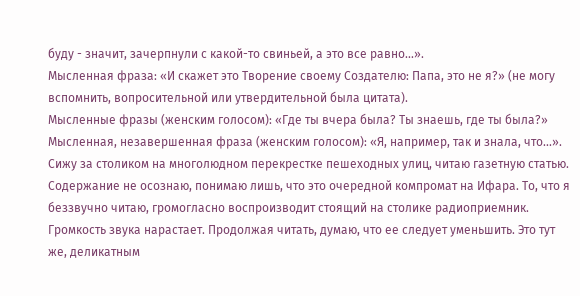буду - значит, зачерпнули с какой-то свиньей, а это все равно...».
Мысленная фраза: «И скажет это Творение своему Создателю: Папа, это не я?» (не могу вспомнить, вопросительной или утвердительной была цитата).
Мысленные фразы (женским голосом): «Где ты вчера была? Ты знаешь, где ты была?»
Мысленная, незавершенная фраза (женским голосом): «Я, например, так и знала, что...».
Сижу за столиком на многолюдном перекрестке пешеходных улиц, читаю газетную статью. Содержание не осознаю, понимаю лишь, что это очередной компромат на Ифара. То, что я беззвучно читаю, громогласно воспроизводит стоящий на столике радиоприемник. Громкость звука нарастает. Продолжая читать, думаю, что ее следует уменьшить. Это тут же, деликатным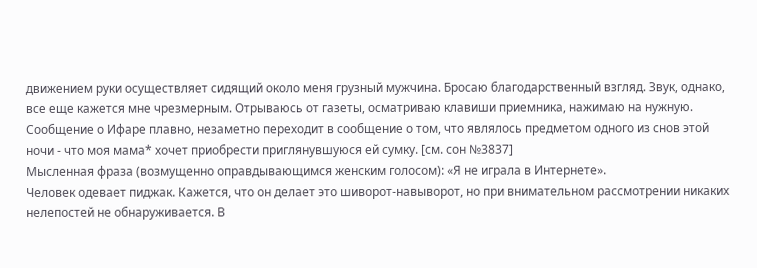движением руки осуществляет сидящий около меня грузный мужчина. Бросаю благодарственный взгляд. Звук, однако, все еще кажется мне чрезмерным. Отрываюсь от газеты, осматриваю клавиши приемника, нажимаю на нужную. Сообщение о Ифаре плавно, незаметно переходит в сообщение о том, что являлось предметом одного из снов этой ночи - что моя мама* хочет приобрести приглянувшуюся ей сумку. [см. сон №3837]
Мысленная фраза (возмущенно оправдывающимся женским голосом): «Я не играла в Интернете».
Человек одевает пиджак. Кажется, что он делает это шиворот-навыворот, но при внимательном рассмотрении никаких нелепостей не обнаруживается. В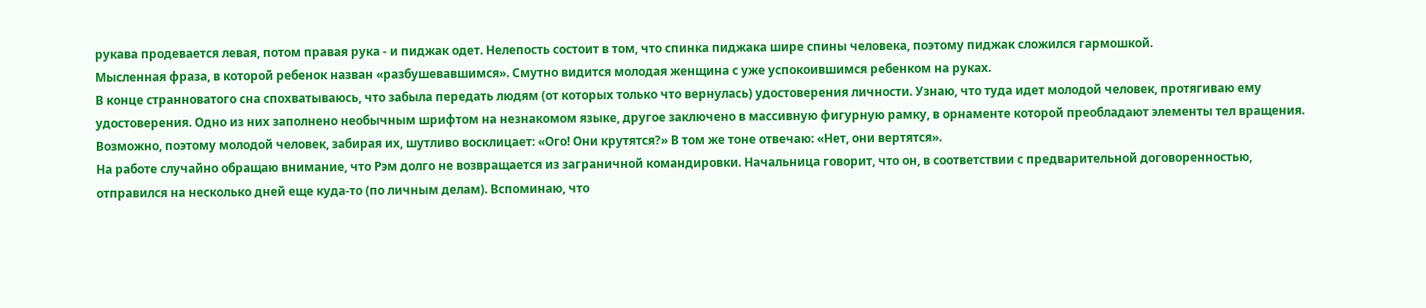рукава продевается левая, потом правая рука - и пиджак одет. Нелепость состоит в том, что спинка пиджака шире спины человека, поэтому пиджак сложился гармошкой.
Мысленная фраза, в которой ребенок назван «разбушевавшимся». Смутно видится молодая женщина с уже успокоившимся ребенком на руках.
В конце странноватого сна спохватываюсь, что забыла передать людям (от которых только что вернулась) удостоверения личности. Узнаю, что туда идет молодой человек, протягиваю ему удостоверения. Одно из них заполнено необычным шрифтом на незнакомом языке, другое заключено в массивную фигурную рамку, в орнаменте которой преобладают элементы тел вращения. Возможно, поэтому молодой человек, забирая их, шутливо восклицает: «Ого! Они крутятся?» В том же тоне отвечаю: «Нет, они вертятся».
На работе случайно обращаю внимание, что Рэм долго не возвращается из заграничной командировки. Начальница говорит, что он, в соответствии с предварительной договоренностью, отправился на несколько дней еще куда-то (по личным делам). Вспоминаю, что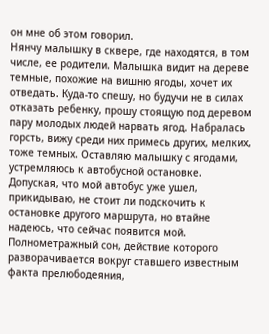он мне об этом говорил.
Нянчу малышку в сквере, где находятся, в том числе, ее родители. Малышка видит на дереве темные, похожие на вишню ягоды, хочет их отведать. Куда-то спешу, но будучи не в силах отказать ребенку, прошу стоящую под деревом пару молодых людей нарвать ягод. Набралась горсть, вижу среди них примесь других, мелких, тоже темных. Оставляю малышку с ягодами, устремляюсь к автобусной остановке. Допуская, что мой автобус уже ушел, прикидываю, не стоит ли подскочить к остановке другого маршрута, но втайне надеюсь, что сейчас появится мой.
Полнометражный сон, действие которого разворачивается вокруг ставшего известным факта прелюбодеяния,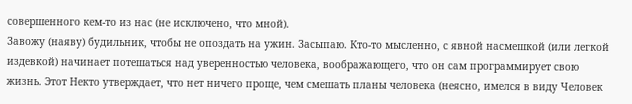совершенного кем-то из нас (не исключено, что мной).
Завожу (наяву) будильник, чтобы не опоздать на ужин. Засыпаю. Кто-то мысленно, с явной насмешкой (или легкой издевкой) начинает потешаться над уверенностью человека, воображающего, что он сам программирует свою жизнь. Этот Некто утверждает, что нет ничего проще, чем смешать планы человека (неясно, имелся в виду Человек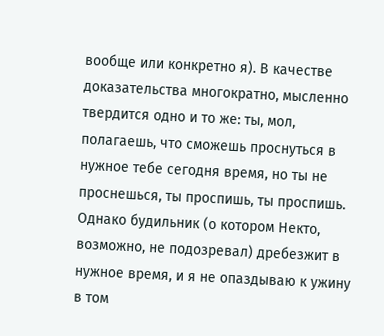вообще или конкретно я). В качестве доказательства многократно, мысленно твердится одно и то же: ты, мол, полагаешь, что сможешь проснуться в нужное тебе сегодня время, но ты не проснешься, ты проспишь, ты проспишь. Однако будильник (о котором Некто, возможно, не подозревал) дребезжит в нужное время, и я не опаздываю к ужину в том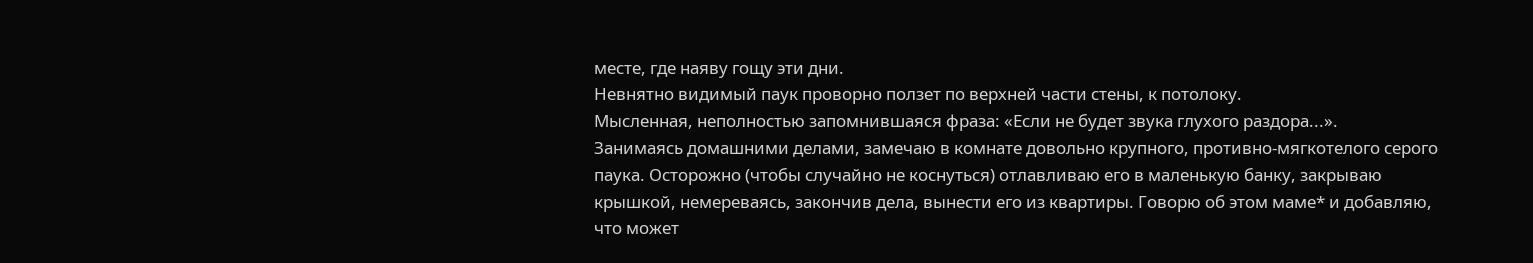месте, где наяву гощу эти дни.
Невнятно видимый паук проворно ползет по верхней части стены, к потолоку.
Мысленная, неполностью запомнившаяся фраза: «Если не будет звука глухого раздора...».
Занимаясь домашними делами, замечаю в комнате довольно крупного, противно-мягкотелого серого паука. Осторожно (чтобы случайно не коснуться) отлавливаю его в маленькую банку, закрываю крышкой, немереваясь, закончив дела, вынести его из квартиры. Говорю об этом маме* и добавляю, что может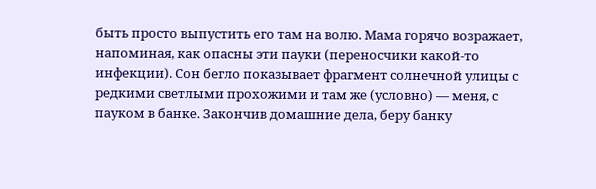быть просто выпустить его там на волю. Мама горячо возражает, напоминая, как опасны эти пауки (переносчики какой-то инфекции). Сон бегло показывает фрагмент солнечной улицы с редкими светлыми прохожими и там же (условно) — меня, с пауком в банке. Закончив домашние дела, беру банку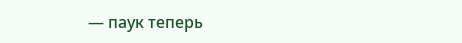— паук теперь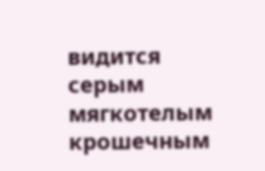видится серым мягкотелым крошечным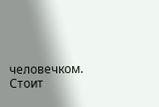человечком. Стоит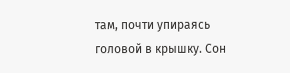там, почти упираясь головой в крышку. Сон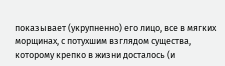показывает (укрупненно) его лицо, все в мягких морщинах, с потухшим взглядом существа, которому крепко в жизни досталось (и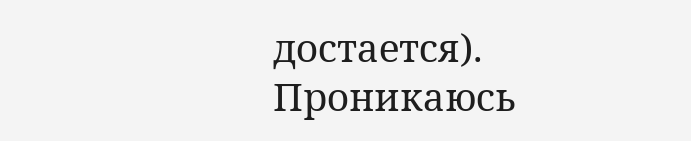достается). Проникаюсь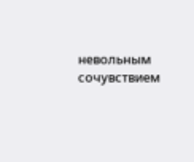невольным сочувствием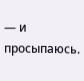— и просыпаюсь.